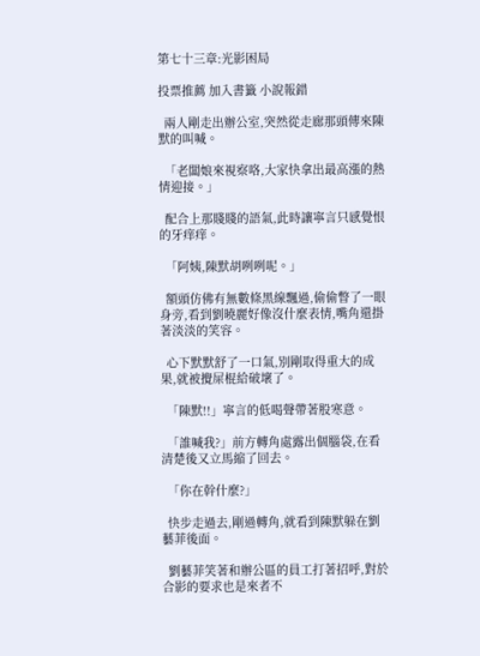第七十三章:光影困局

投票推薦 加入書籤 小說報錯

  兩人剛走出辦公室,突然從走廊那頭傳來陳默的叫喊。

  「老闆娘來視察咯,大家快拿出最高漲的熱情迎接。」

  配合上那賤賤的語氣,此時讓寧言只感覺恨的牙痒痒。

  「阿姨,陳默胡咧咧呢。」

  額頭仿佛有無數條黑線飄過,偷偷瞥了一眼身旁,看到劉曉麗好像沒什麼表情,嘴角還掛著淡淡的笑容。

  心下默默舒了一口氣,別剛取得重大的成果,就被攪屎棍給破壞了。

  「陳默!!」寧言的低喝聲帶著股寒意。

  「誰喊我?」前方轉角處露出個腦袋,在看清楚後又立馬縮了回去。

  「你在幹什麼?」

  快步走過去,剛過轉角,就看到陳默躲在劉藝菲後面。

  劉藝菲笑著和辦公區的員工打著招呼,對於合影的要求也是來者不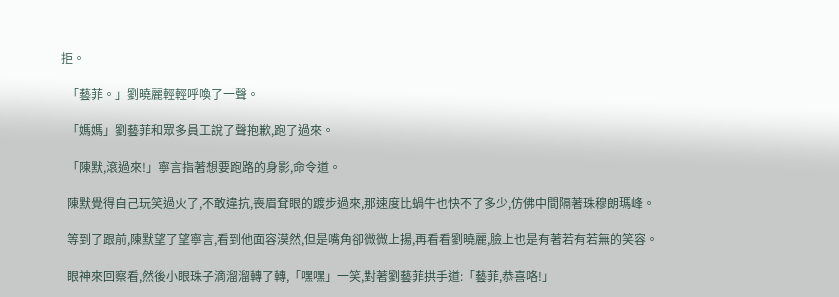拒。

  「藝菲。」劉曉麗輕輕呼喚了一聲。

  「媽媽」劉藝菲和眾多員工說了聲抱歉,跑了過來。

  「陳默,滾過來!」寧言指著想要跑路的身影,命令道。

  陳默覺得自己玩笑過火了,不敢違抗,喪眉耷眼的踱步過來,那速度比蝸牛也快不了多少,仿佛中間隔著珠穆朗瑪峰。

  等到了跟前,陳默望了望寧言,看到他面容漠然,但是嘴角卻微微上揚,再看看劉曉麗,臉上也是有著若有若無的笑容。

  眼神來回察看,然後小眼珠子滴溜溜轉了轉,「嘿嘿」一笑,對著劉藝菲拱手道:「藝菲,恭喜咯!」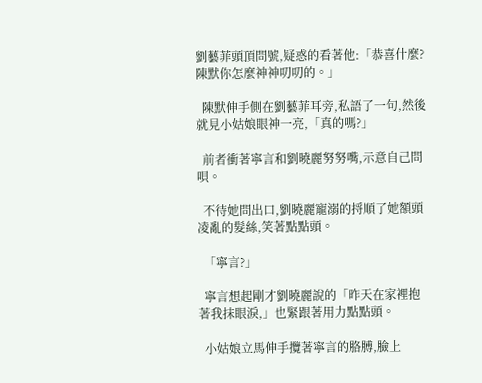劉藝菲頭頂問號,疑惑的看著他:「恭喜什麼?陳默你怎麼神神叨叨的。」

  陳默伸手側在劉藝菲耳旁,私語了一句,然後就見小姑娘眼神一亮,「真的嗎?」

  前者衝著寧言和劉曉麗努努嘴,示意自己問唄。

  不待她問出口,劉曉麗寵溺的捋順了她額頭凌亂的髮絲,笑著點點頭。

  「寧言?」

  寧言想起剛才劉曉麗說的「昨天在家裡抱著我抹眼淚,」也緊跟著用力點點頭。

  小姑娘立馬伸手攬著寧言的胳膊,臉上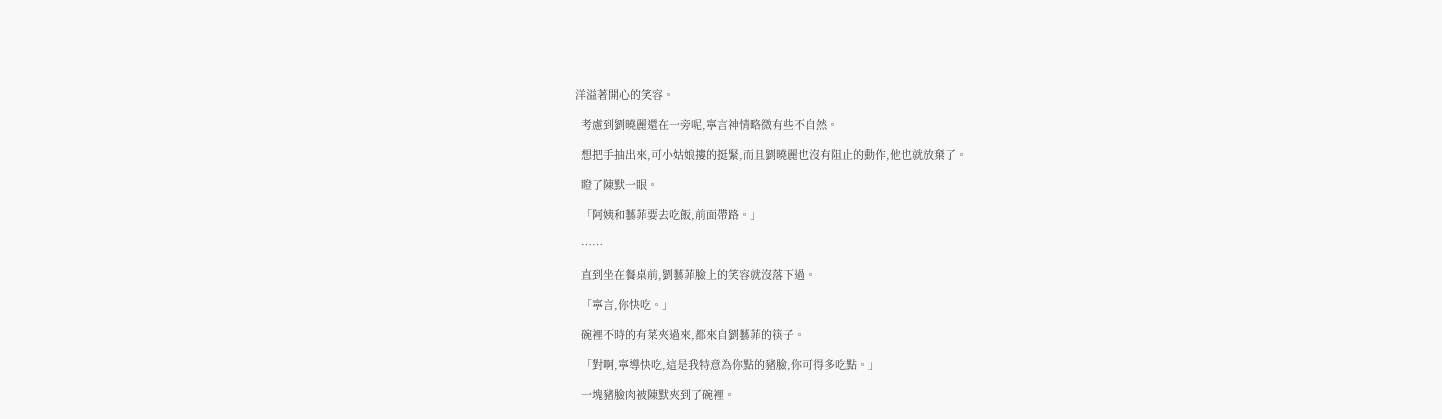洋溢著開心的笑容。

  考慮到劉曉麗還在一旁呢,寧言神情略微有些不自然。

  想把手抽出來,可小姑娘摟的挺緊,而且劉曉麗也沒有阻止的動作,他也就放棄了。

  瞪了陳默一眼。

  「阿姨和藝菲要去吃飯,前面帶路。」

  ……

  直到坐在餐桌前,劉藝菲臉上的笑容就沒落下過。

  「寧言,你快吃。」

  碗裡不時的有菜夾過來,都來自劉藝菲的筷子。

  「對啊,寧導快吃,這是我特意為你點的豬臉,你可得多吃點。」

  一塊豬臉肉被陳默夾到了碗裡。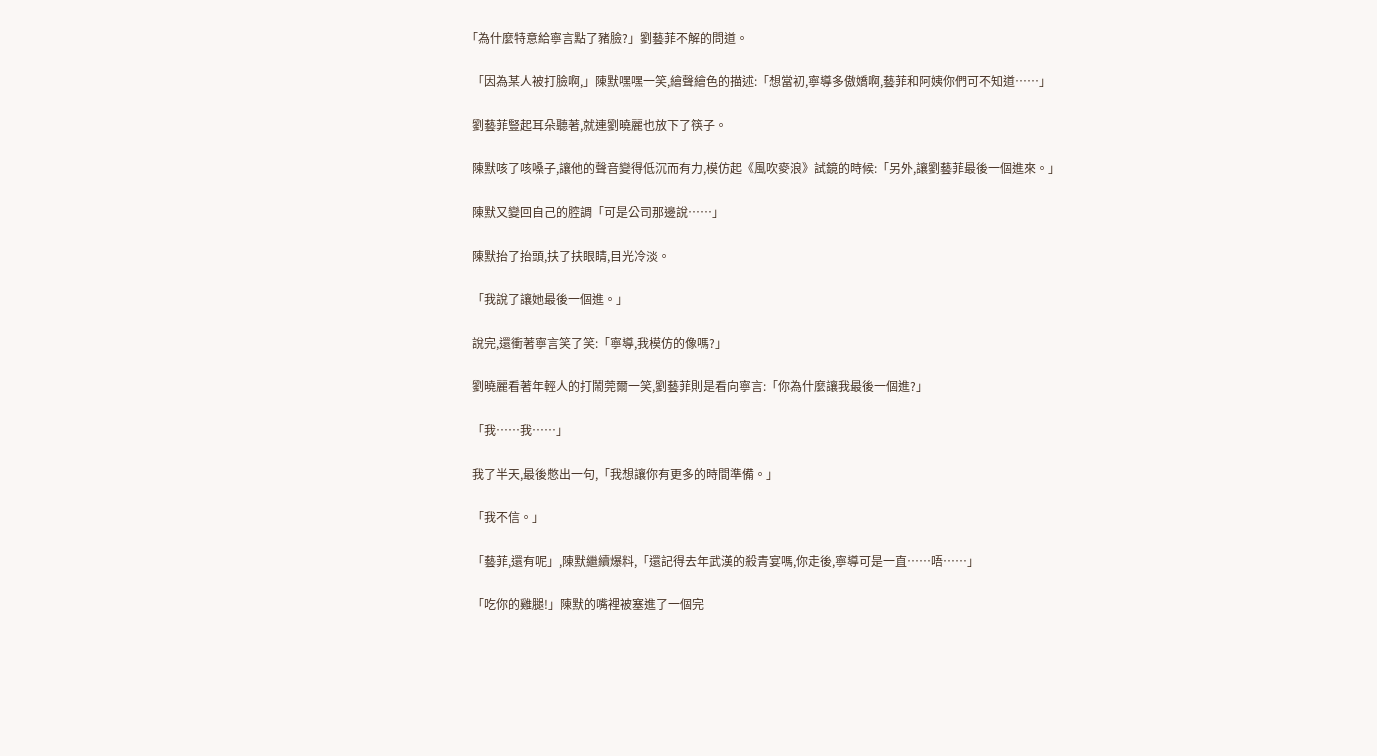「為什麼特意給寧言點了豬臉?」劉藝菲不解的問道。

  「因為某人被打臉啊,」陳默嘿嘿一笑,繪聲繪色的描述:「想當初,寧導多傲嬌啊,藝菲和阿姨你們可不知道……」

  劉藝菲豎起耳朵聽著,就連劉曉麗也放下了筷子。

  陳默咳了咳嗓子,讓他的聲音變得低沉而有力,模仿起《風吹麥浪》試鏡的時候:「另外,讓劉藝菲最後一個進來。」

  陳默又變回自己的腔調「可是公司那邊說……」

  陳默抬了抬頭,扶了扶眼睛,目光冷淡。

  「我說了讓她最後一個進。」

  說完,還衝著寧言笑了笑:「寧導,我模仿的像嗎?」

  劉曉麗看著年輕人的打鬧莞爾一笑,劉藝菲則是看向寧言:「你為什麼讓我最後一個進?」

  「我……我……」

  我了半天,最後憋出一句,「我想讓你有更多的時間準備。」

  「我不信。」

  「藝菲,還有呢」,陳默繼續爆料,「還記得去年武漢的殺青宴嗎,你走後,寧導可是一直……唔……」

  「吃你的雞腿!」陳默的嘴裡被塞進了一個完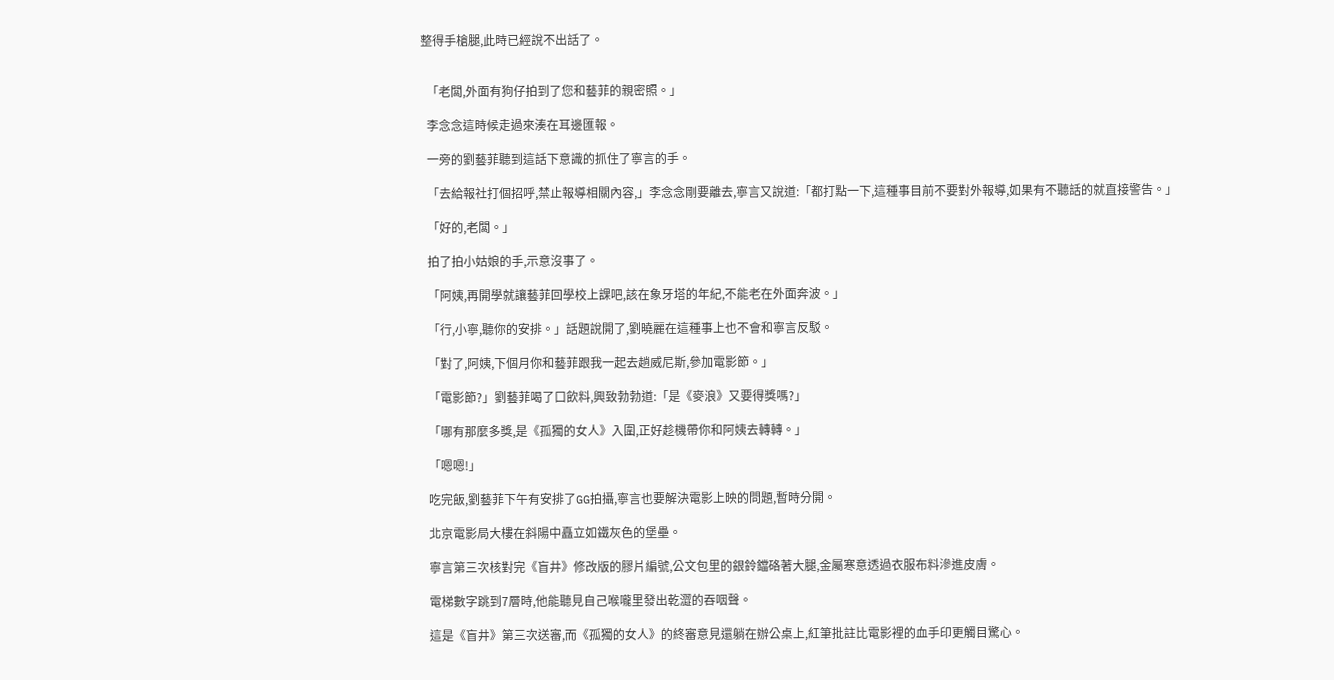整得手槍腿,此時已經說不出話了。


  「老闆,外面有狗仔拍到了您和藝菲的親密照。」

  李念念這時候走過來湊在耳邊匯報。

  一旁的劉藝菲聽到這話下意識的抓住了寧言的手。

  「去給報社打個招呼,禁止報導相關內容,」李念念剛要離去,寧言又說道:「都打點一下,這種事目前不要對外報導,如果有不聽話的就直接警告。」

  「好的,老闆。」

  拍了拍小姑娘的手,示意沒事了。

  「阿姨,再開學就讓藝菲回學校上課吧,該在象牙塔的年紀,不能老在外面奔波。」

  「行,小寧,聽你的安排。」話題說開了,劉曉麗在這種事上也不會和寧言反駁。

  「對了,阿姨,下個月你和藝菲跟我一起去趟威尼斯,參加電影節。」

  「電影節?」劉藝菲喝了口飲料,興致勃勃道:「是《麥浪》又要得獎嗎?」

  「哪有那麼多獎,是《孤獨的女人》入圍,正好趁機帶你和阿姨去轉轉。」

  「嗯嗯!」

  吃完飯,劉藝菲下午有安排了GG拍攝,寧言也要解決電影上映的問題,暫時分開。

  北京電影局大樓在斜陽中矗立如鐵灰色的堡壘。

  寧言第三次核對完《盲井》修改版的膠片編號,公文包里的銀鈴鐺硌著大腿,金屬寒意透過衣服布料滲進皮膚。

  電梯數字跳到7層時,他能聽見自己喉嚨里發出乾澀的吞咽聲。

  這是《盲井》第三次送審,而《孤獨的女人》的終審意見還躺在辦公桌上,紅筆批註比電影裡的血手印更觸目驚心。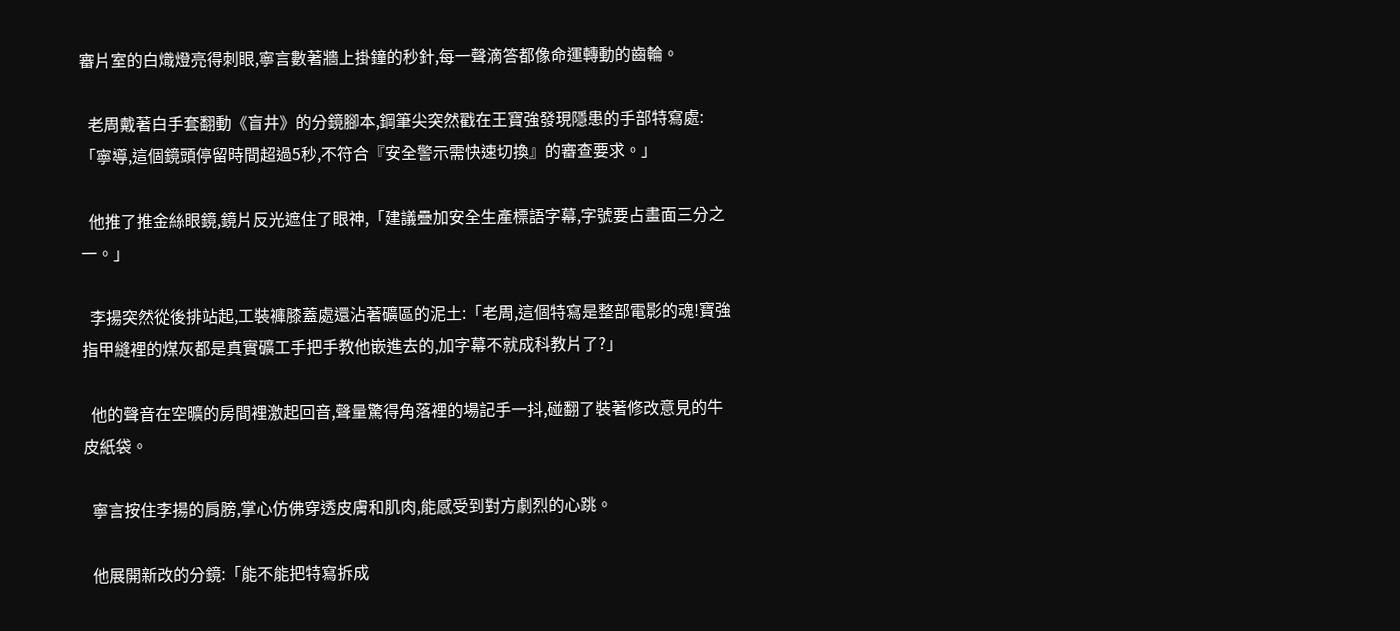審片室的白熾燈亮得刺眼,寧言數著牆上掛鐘的秒針,每一聲滴答都像命運轉動的齒輪。

  老周戴著白手套翻動《盲井》的分鏡腳本,鋼筆尖突然戳在王寶強發現隱患的手部特寫處:「寧導,這個鏡頭停留時間超過5秒,不符合『安全警示需快速切換』的審查要求。」

  他推了推金絲眼鏡,鏡片反光遮住了眼神,「建議疊加安全生產標語字幕,字號要占畫面三分之一。」

  李揚突然從後排站起,工裝褲膝蓋處還沾著礦區的泥土:「老周,這個特寫是整部電影的魂!寶強指甲縫裡的煤灰都是真實礦工手把手教他嵌進去的,加字幕不就成科教片了?」

  他的聲音在空曠的房間裡激起回音,聲量驚得角落裡的場記手一抖,碰翻了裝著修改意見的牛皮紙袋。

  寧言按住李揚的肩膀,掌心仿佛穿透皮膚和肌肉,能感受到對方劇烈的心跳。

  他展開新改的分鏡:「能不能把特寫拆成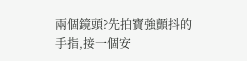兩個鏡頭?先拍寶強顫抖的手指,接一個安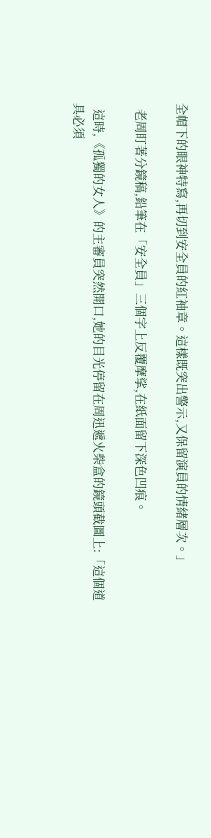全帽下的眼神特寫,再切到安全員的紅袖章。這樣既突出警示,又保留演員的情緒層次。」

  老周盯著分鏡稿,鉛筆在「安全員」三個字上反覆摩挲,在紙面留下深色凹痕。

  這時,《孤獨的女人》的主審員突然開口,她的目光停留在周迅遞火柴盒的鏡頭截圖上:「這個道具必須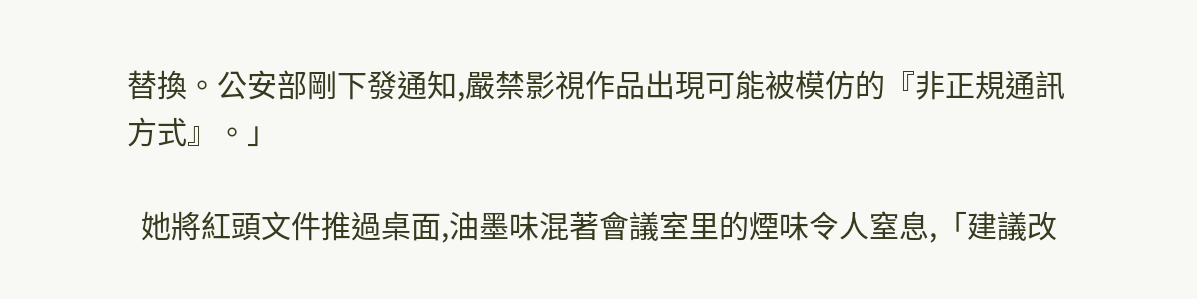替換。公安部剛下發通知,嚴禁影視作品出現可能被模仿的『非正規通訊方式』。」

  她將紅頭文件推過桌面,油墨味混著會議室里的煙味令人窒息,「建議改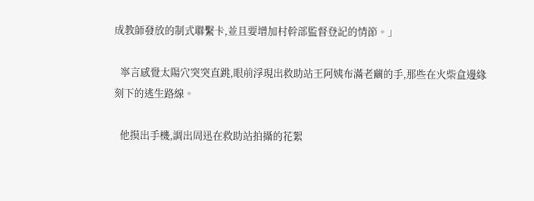成教師發放的制式聯繫卡,並且要增加村幹部監督登記的情節。」

  寧言感覺太陽穴突突直跳,眼前浮現出救助站王阿姨布滿老繭的手,那些在火柴盒邊緣刻下的逃生路線。

  他摸出手機,調出周迅在救助站拍攝的花絮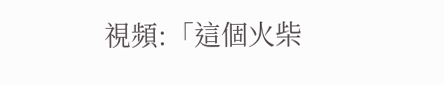視頻:「這個火柴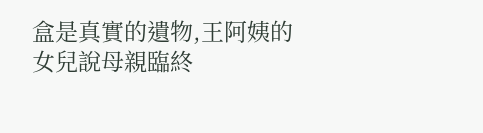盒是真實的遺物,王阿姨的女兒說母親臨終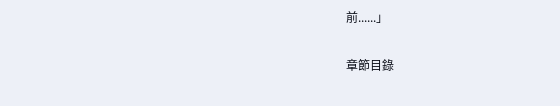前......」

章節目錄